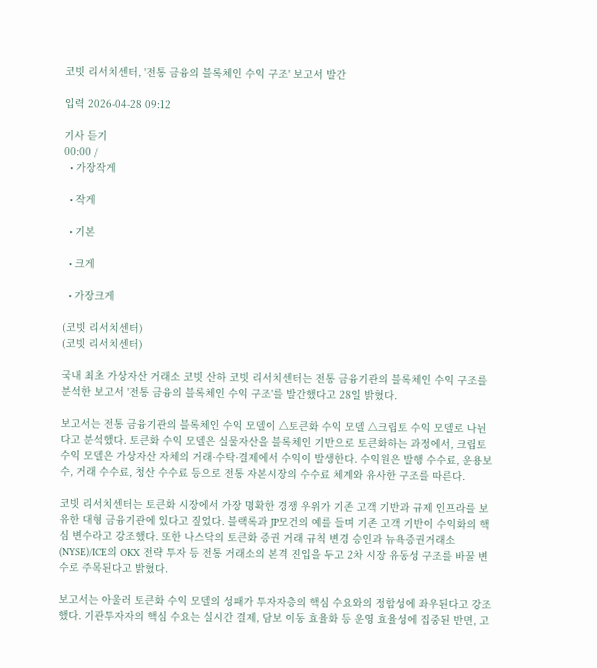코빗 리서치센터, '전통 금융의 블록체인 수익 구조' 보고서 발간

입력 2026-04-28 09:12

기사 듣기
00:00 /
  • 가장작게

  • 작게

  • 기본

  • 크게

  • 가장크게

(코빗 리서치센터)
(코빗 리서치센터)

국내 최초 가상자산 거래소 코빗 산하 코빗 리서치센터는 전통 금융기관의 블록체인 수익 구조를 분석한 보고서 '전통 금융의 블록체인 수익 구조'를 발간했다고 28일 밝혔다.

보고서는 전통 금융기관의 블록체인 수익 모델이 △토큰화 수익 모델 △크립토 수익 모델로 나뉜다고 분석했다. 토큰화 수익 모델은 실물자산을 블록체인 기반으로 토큰화하는 과정에서, 크립토 수익 모델은 가상자산 자체의 거래·수탁·결제에서 수익이 발생한다. 수익원은 발행 수수료, 운용보수, 거래 수수료, 청산 수수료 등으로 전통 자본시장의 수수료 체계와 유사한 구조를 따른다.

코빗 리서치센터는 토큰화 시장에서 가장 명확한 경쟁 우위가 기존 고객 기반과 규제 인프라를 보유한 대형 금융기관에 있다고 짚었다. 블랙록과 JP모건의 예를 들며 기존 고객 기반이 수익화의 핵심 변수라고 강조했다. 또한 나스닥의 토큰화 증권 거래 규칙 변경 승인과 뉴욕증권거래소(NYSE)/ICE의 OKX 전략 투자 등 전통 거래소의 본격 진입을 두고 2차 시장 유동성 구조를 바꿀 변수로 주목된다고 밝혔다.

보고서는 아울러 토큰화 수익 모델의 성패가 투자자층의 핵심 수요와의 정합성에 좌우된다고 강조했다. 기관투자자의 핵심 수요는 실시간 결제, 담보 이동 효율화 등 운영 효율성에 집중된 반면, 고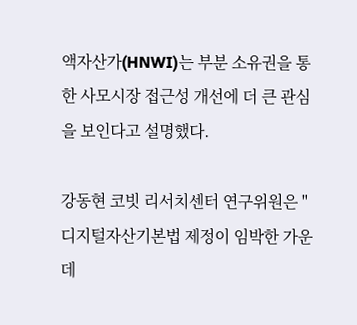액자산가(HNWI)는 부분 소유권을 통한 사모시장 접근성 개선에 더 큰 관심을 보인다고 설명했다.

강동현 코빗 리서치센터 연구위원은 "디지털자산기본법 제정이 임박한 가운데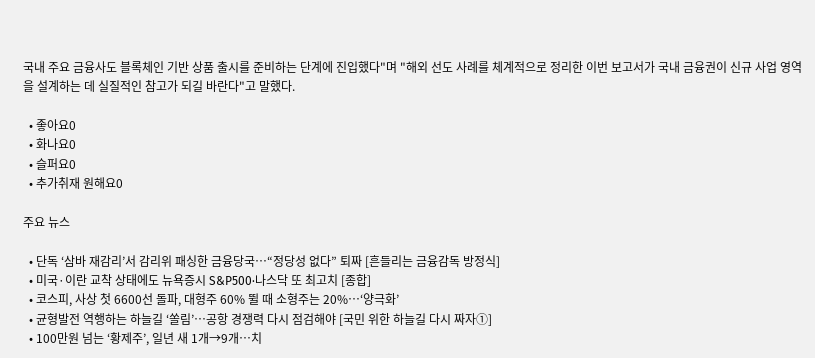국내 주요 금융사도 블록체인 기반 상품 출시를 준비하는 단계에 진입했다"며 "해외 선도 사례를 체계적으로 정리한 이번 보고서가 국내 금융권이 신규 사업 영역을 설계하는 데 실질적인 참고가 되길 바란다"고 말했다.

  • 좋아요0
  • 화나요0
  • 슬퍼요0
  • 추가취재 원해요0

주요 뉴스

  • 단독 ‘삼바 재감리’서 감리위 패싱한 금융당국⋯“정당성 없다” 퇴짜 [흔들리는 금융감독 방정식]
  • 미국·이란 교착 상태에도 뉴욕증시 S&P500·나스닥 또 최고치 [종합]
  • 코스피, 사상 첫 6600선 돌파, 대형주 60% 뛸 때 소형주는 20%…‘양극화’
  • 균형발전 역행하는 하늘길 ‘쏠림’…공항 경쟁력 다시 점검해야 [국민 위한 하늘길 다시 짜자①]
  • 100만원 넘는 ‘황제주’, 일년 새 1개→9개⋯치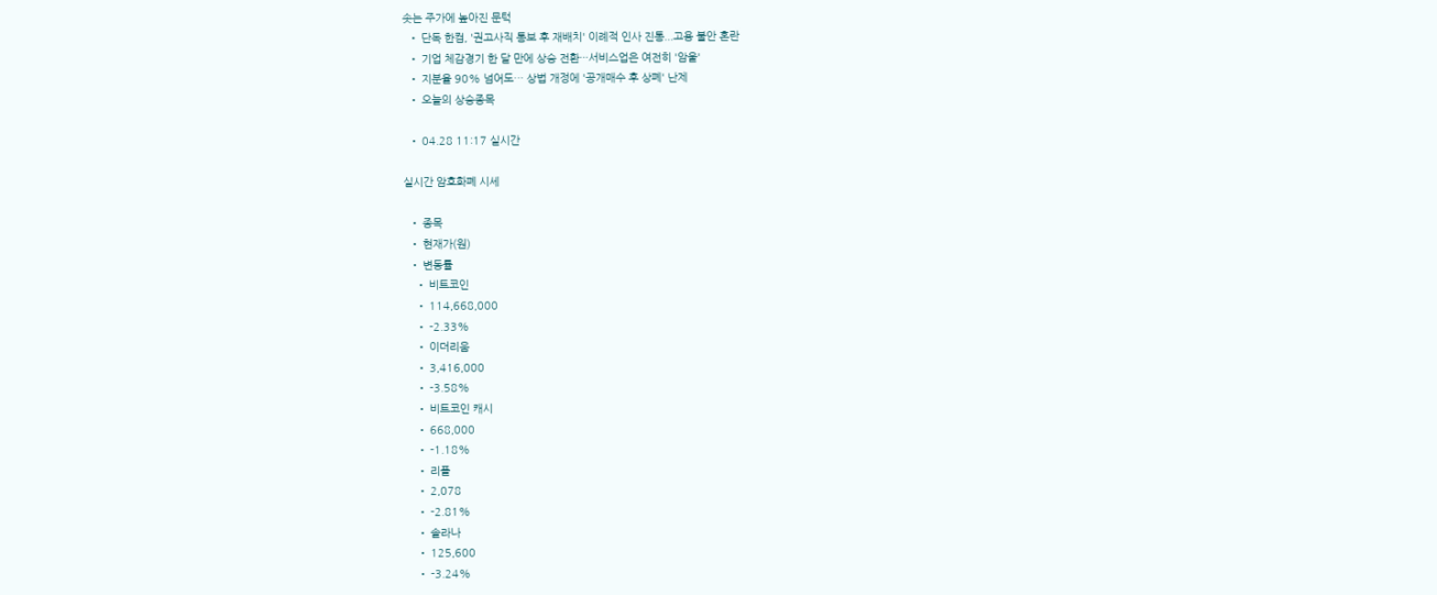솟는 주가에 높아진 문턱
  • 단독 한컴, '권고사직 통보 후 재배치' 이례적 인사 진통...고용 불안 혼란
  • 기업 체감경기 한 달 만에 상승 전환···서비스업은 여전히 '암울'
  • 지분율 90% 넘어도… 상법 개정에 '공개매수 후 상폐' 난제
  • 오늘의 상승종목

  • 04.28 11:17 실시간

실시간 암호화폐 시세

  • 종목
  • 현재가(원)
  • 변동률
    • 비트코인
    • 114,668,000
    • -2.33%
    • 이더리움
    • 3,416,000
    • -3.58%
    • 비트코인 캐시
    • 668,000
    • -1.18%
    • 리플
    • 2,078
    • -2.81%
    • 솔라나
    • 125,600
    • -3.24%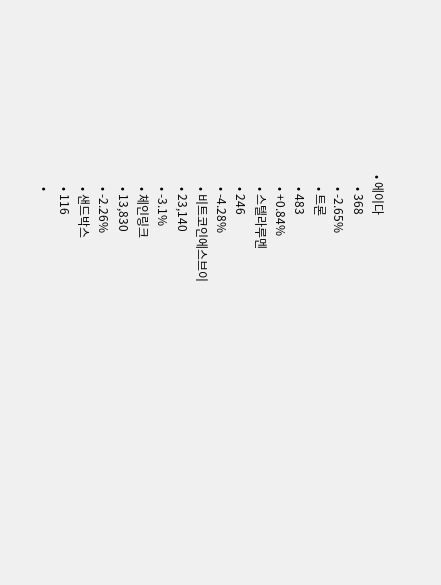• 에이다
    • 368
    • -2.65%
    • 트론
    • 483
    • +0.84%
    • 스텔라루멘
    • 246
    • -4.28%
    • 비트코인에스브이
    • 23,140
    • -3.1%
    • 체인링크
    • 13,830
    • -2.26%
    • 샌드박스
    • 116
    •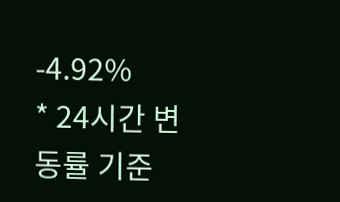-4.92%
* 24시간 변동률 기준